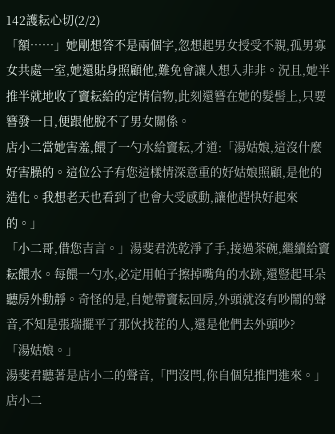142護耘心切(2/2)
「額……」她剛想答不是兩個字,忽想起男女授受不親,孤男寡女共處一室,她還貼身照顧他,難免會讓人想入非非。況且,她半推半就地收了竇耘給的定情信物,此刻還簪在她的髮髻上,只要簪發一日,便跟他脫不了男女關係。
店小二當她害羞,餵了一勺水給竇耘,才道:「湯姑娘,這沒什麼好害臊的。這位公子有您這樣情深意重的好姑娘照顧,是他的造化。我想老天也看到了也會大受感動,讓他趕快好起來的。」
「小二哥,借您吉言。」湯斐君洗乾淨了手,接過茶碗,繼續給竇耘餵水。每餵一勺水,必定用帕子擦掉嘴角的水跡,還豎起耳朵聽房外動靜。奇怪的是,自她帶竇耘回房,外頭就沒有吵鬧的聲音,不知是張瑞擺平了那伙找茬的人,還是他們去外頭吵?
「湯姑娘。」
湯斐君聽著是店小二的聲音,「門沒閂,你自個兒推門進來。」
店小二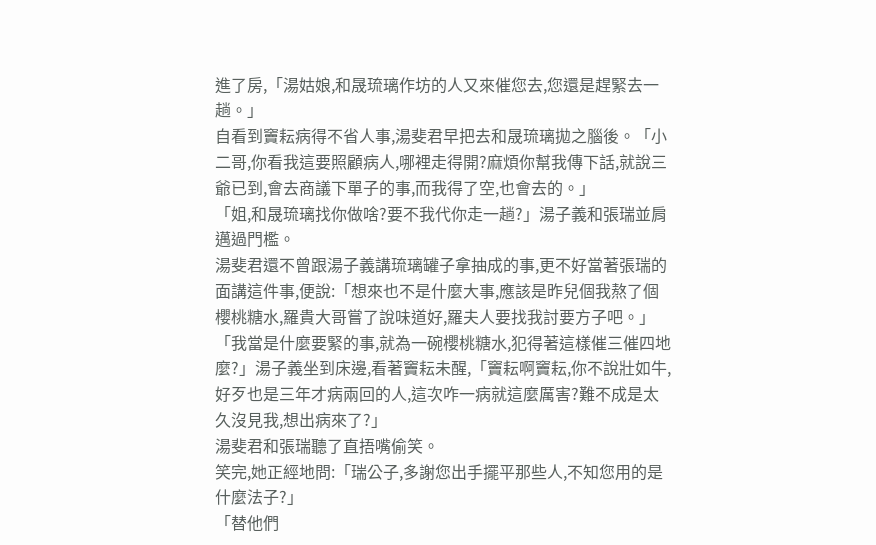進了房,「湯姑娘,和晟琉璃作坊的人又來催您去,您還是趕緊去一趟。」
自看到竇耘病得不省人事,湯斐君早把去和晟琉璃拋之腦後。「小二哥,你看我這要照顧病人,哪裡走得開?麻煩你幫我傳下話,就說三爺已到,會去商議下單子的事,而我得了空,也會去的。」
「姐,和晟琉璃找你做啥?要不我代你走一趟?」湯子義和張瑞並肩邁過門檻。
湯斐君還不曾跟湯子義講琉璃罐子拿抽成的事,更不好當著張瑞的面講這件事,便說:「想來也不是什麼大事,應該是昨兒個我熬了個櫻桃糖水,羅貴大哥嘗了說味道好,羅夫人要找我討要方子吧。」
「我當是什麼要緊的事,就為一碗櫻桃糖水,犯得著這樣催三催四地麼?」湯子義坐到床邊,看著竇耘未醒,「竇耘啊竇耘,你不說壯如牛,好歹也是三年才病兩回的人,這次咋一病就這麼厲害?難不成是太久沒見我,想出病來了?」
湯斐君和張瑞聽了直捂嘴偷笑。
笑完,她正經地問:「瑞公子,多謝您出手擺平那些人,不知您用的是什麼法子?」
「替他們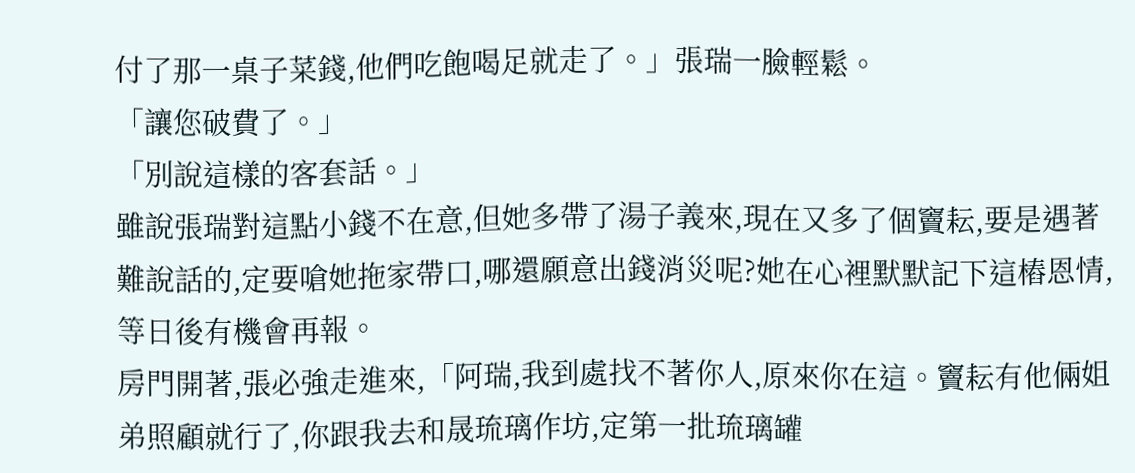付了那一桌子菜錢,他們吃飽喝足就走了。」張瑞一臉輕鬆。
「讓您破費了。」
「別說這樣的客套話。」
雖說張瑞對這點小錢不在意,但她多帶了湯子義來,現在又多了個竇耘,要是遇著難說話的,定要嗆她拖家帶口,哪還願意出錢消災呢?她在心裡默默記下這樁恩情,等日後有機會再報。
房門開著,張必強走進來,「阿瑞,我到處找不著你人,原來你在這。竇耘有他倆姐弟照顧就行了,你跟我去和晟琉璃作坊,定第一批琉璃罐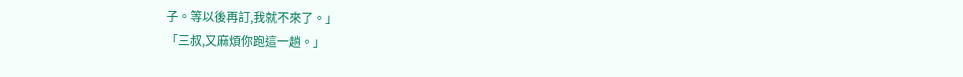子。等以後再訂,我就不來了。」
「三叔,又麻煩你跑這一趟。」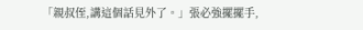「親叔侄,講這個話見外了。」張必強擺擺手,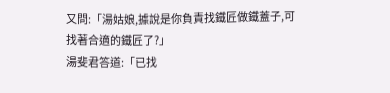又問:「湯姑娘,據說是你負責找鐵匠做鐵蓋子,可找著合適的鐵匠了?」
湯斐君答道:「已找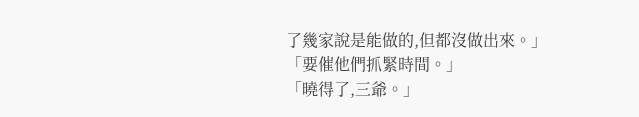了幾家說是能做的,但都沒做出來。」
「要催他們抓緊時間。」
「曉得了,三爺。」